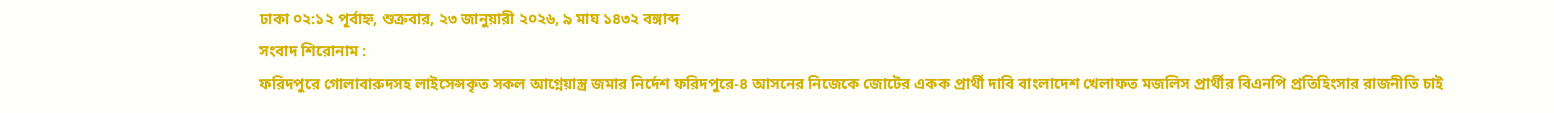ঢাকা ০২:১২ পূর্বাহ্ন, শুক্রবার, ২৩ জানুয়ারী ২০২৬, ৯ মাঘ ১৪৩২ বঙ্গাব্দ
সংবাদ শিরোনাম :
ফরিদপুরে গোলাবারুদসহ লাইসেন্সকৃত সকল আগ্নেয়াস্ত্র জমার নির্দেশ ফরিদপুরে-৪ আসনের নিজেকে জোটের একক প্রার্থী দাবি বাংলাদেশ খেলাফত মজলিস প্রার্থীর বিএনপি প্রতিহিংসার রাজনীতি চাই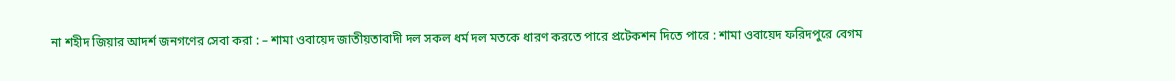না শহীদ জিয়ার আদর্শ জনগণের সেবা করা : – শামা ওবায়েদ জাতীয়তাবাদী দল সকল ধর্ম দল মতকে ধারণ করতে পারে প্রটেকশন দিতে পারে : শামা ওবায়েদ ফরিদপুরে বেগম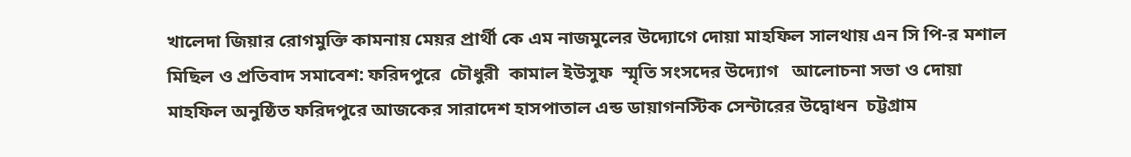খালেদা জিয়ার রোগমুক্তি কামনায় মেয়র প্রার্থী কে এম নাজমুলের উদ্যোগে দোয়া মাহফিল সালথায় এন সি পি-র মশাল মিছিল ও প্রতিবাদ সমাবেশ: ফরিদপুরে ‌‌ চৌধুরী ‌ কামাল ইউসুফ ‌ স্মৃতি সংসদের উদ্যোগ ‌ ‌‌ আলোচনা সভা ‌ও‌ দোয়া মাহফিল অনুষ্ঠিত ফরিদপুরে আজকের সারাদেশ হাসপাতাল এন্ড ডায়াগনস্টিক সেন্টারের উদ্বোধন  চট্টগ্রাম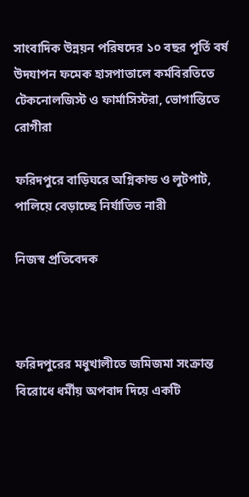সাংবাদিক উন্নয়ন পরিষদের ১০ বছর পূর্তি বর্ষ উদযাপন ফমেক হাসপাতালে কর্মবিরতিতে টেকনোলজিস্ট ও ফার্মাসিস্টরা, ভোগান্তিতে রোগীরা

ফরিদপুরে বাড়িঘরে অগ্নিকান্ড ও লুটপাট, পালিয়ে বেড়াচ্ছে নির্যাতিত নারী

নিজস্ব প্রতিবেদক



ফরিদপুরের মধুখালীতে জমিজমা সংক্রান্ত বিরোধে ধর্মীয় অপবাদ দিয়ে একটি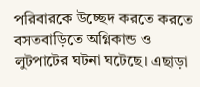পরিবারকে উচ্ছেদ করতে করতে বসতবাড়িতে অগ্নিকান্ড ও লুটপাটের ঘটনা ঘটেছে। এছাড়া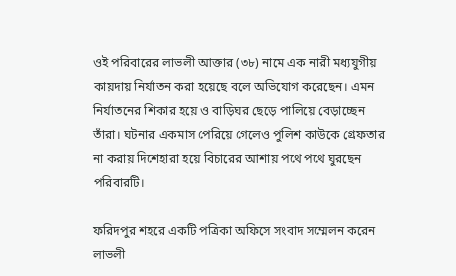ওই পরিবারের লাভলী আক্তার (৩৮) নামে এক নারী মধ্যযুগীয় কায়দায় নির্যাতন করা হয়েছে বলে অভিযোগ করেছেন। এমন নির্যাতনের শিকার হয়ে ও বাড়িঘর ছেড়ে পালিয়ে বেড়াচ্ছেন তাঁরা। ঘটনার একমাস পেরিয়ে গেলেও পুলিশ কাউকে গ্রেফতার না করায় দিশেহারা হয়ে বিচারের আশায় পথে পথে ঘুরছেন পরিবারটি।

ফরিদপুর শহরে একটি পত্রিকা অফিসে সংবাদ সম্মেলন করেন লাভলী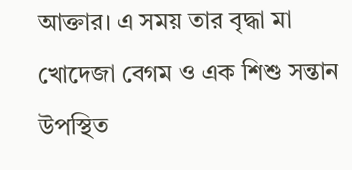আক্তার। এ সময় তার বৃদ্ধা মা খোদেজা বেগম ও এক শিশু সন্তান উপস্থিত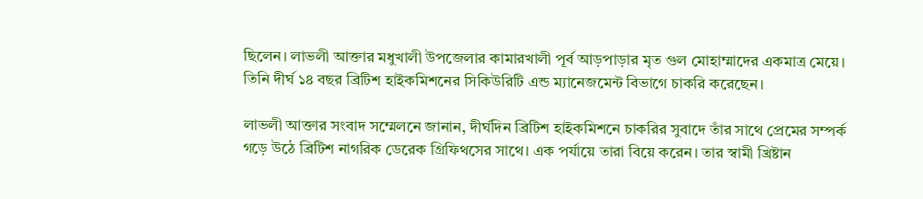ছিলেন। লাভলী আক্তার মধুখালী উপজেলার কামারখালী পূর্ব আড়পাড়ার মৃত গুল মোহাম্মাদের একমাত্র মেয়ে। তিনি দীর্ঘ ১৪ বছর ব্রিটিশ হাইকমিশনের সিকিউরিটি এন্ড ম্যানেজমেন্ট বিভাগে চাকরি করেছেন।

লাভলী আক্তার সংবাদ সম্মেলনে জানান, দীর্ঘদিন ব্রিটিশ হাইকমিশনে চাকরির সুবাদে তাঁর সাথে প্রেমের সম্পর্ক গড়ে উঠে ব্রিটিশ নাগরিক ডেরেক গ্রিফিথসের সাথে। এক পর্যায়ে তারা বিয়ে করেন। তার স্বামী খ্রিষ্টান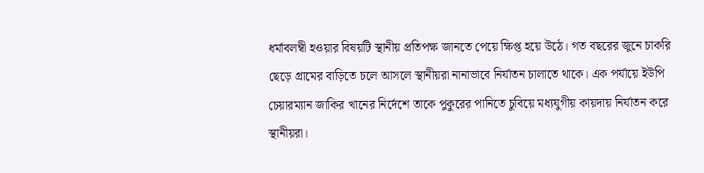ধর্মাবলম্বী হওয়ার বিষয়টি স্থানীয় প্রতিপক্ষ জানতে পেয়ে ক্ষিপ্ত হয়ে উঠে। গত বছরের জুনে চাকরি ছেড়ে গ্রামের বাড়িতে চলে আসলে স্থানীয়রা নানাভাবে নির্যাতন চালাতে থাকে। এক পর্যায়ে ইউপি চেয়ারম্যান জাকির খানের নির্দেশে তাকে পুকুরের পানিতে চুবিয়ে মধ্যযুগীয় কায়দায় নির্যাতন করে স্থানীয়রা।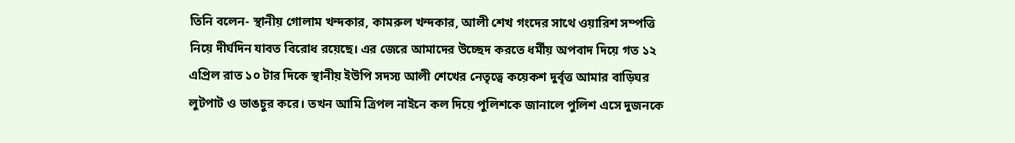তিনি বলেন- স্থানীয় গোলাম খন্দকার, কামরুল খন্দকার, আলী শেখ গংদের সাথে ওয়ারিশ সম্পত্তি নিয়ে দীর্ঘদিন যাবত বিরোধ রয়েছে। এর জেরে আমাদের উচ্ছেদ করতে ধর্মীয় অপবাদ দিয়ে গত ১২ এপ্রিল রাত ১০ টার দিকে স্থানীয় ইউপি সদস্য আলী শেখের নেতৃত্বে কয়েকশ দুর্বৃত্ত আমার বাড়িঘর লুটপাট ও ভাঙচুর করে। তখন আমি ত্রিপল নাইনে কল দিয়ে পুলিশকে জানালে পুলিশ এসে দুজনকে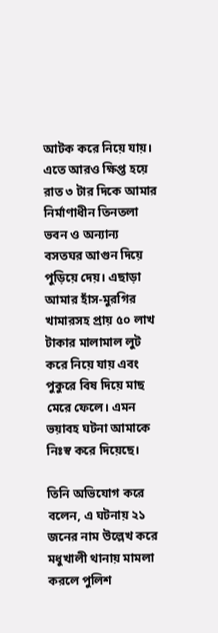আটক করে নিয়ে যায়। এতে আরও ক্ষিপ্ত হয়ে রাত ৩ টার দিকে আমার নির্মাণাধীন তিনতলা ভবন ও অন্যান্য বসতঘর আগুন দিয়ে পুড়িয়ে দেয়। এছাড়া আমার হাঁস-মুরগির খামারসহ প্রায় ৫০ লাখ টাকার মালামাল লুট করে নিয়ে যায় এবং পুকুরে বিষ দিয়ে মাছ মেরে ফেলে। এমন ভয়াবহ ঘটনা আমাকে নিঃস্ব করে দিয়েছে।

তিনি অভিযোগ করে বলেন, এ ঘটনায় ২১ জনের নাম উল্লেখ করে মধুখালী থানায় মামলা করলে পুলিশ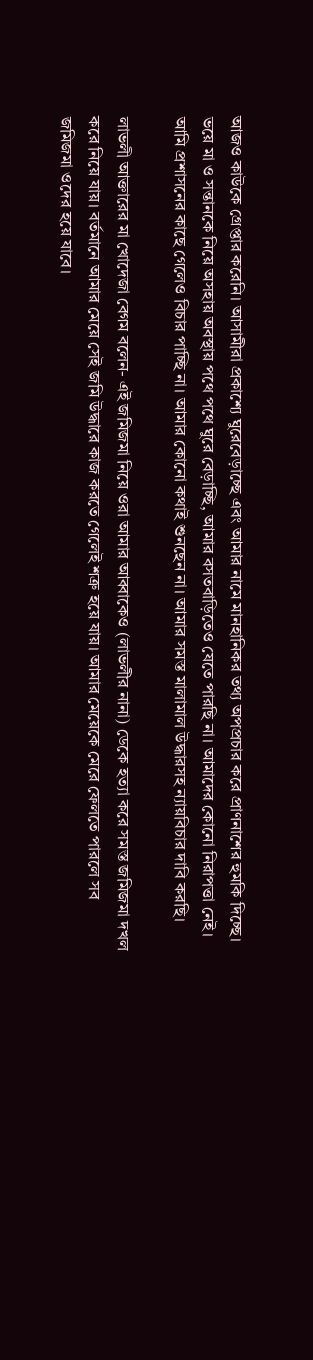আজও কাউকে গ্রেপ্তার করেনি। আসামীরা প্রকাশ্যে ঘুরেবেড়াচ্ছে এবং আমার নামে মানহানিকর তথ্য অপপ্রচার করে প্রাণনাশের হুমকি দিচ্ছে। ভয়ে মা ও সন্তানকে নিয়ে অসহায় অবস্থায় পথে পথে ঘুরে বেড়াচ্ছি, আমার বসতবাড়িতেও যেতে পারছি না। আমাদের কোনো নিরাপত্তা নেই। আমি প্রশাসনের কাছে গেলেও বিচার পাচ্ছি না। আমার কোনো কথাই শুনছেন না। আমার সমস্ত মালামাল উদ্ধারসহ ন্যায়বিচার দাবি করছি।

লাভলী আক্তারের মা খোদেজা বেগম বলেন- এই জমিজমা নিয়ে ওরা আমার আব্বাকেও (লাভলীর নানা) ডেকে হত্যা করে সমস্ত জমিজমা দখল করে নিয়ে যায়। বর্তমানে আমার মেয়ে সেই জমি উদ্ধারে কাজ করতে গেলেই শত্রু হয়ে যায়। আমার মেয়েকে মেরে ফেলতে পারলে সব জমিজমা ওদের হয়ে যাবে।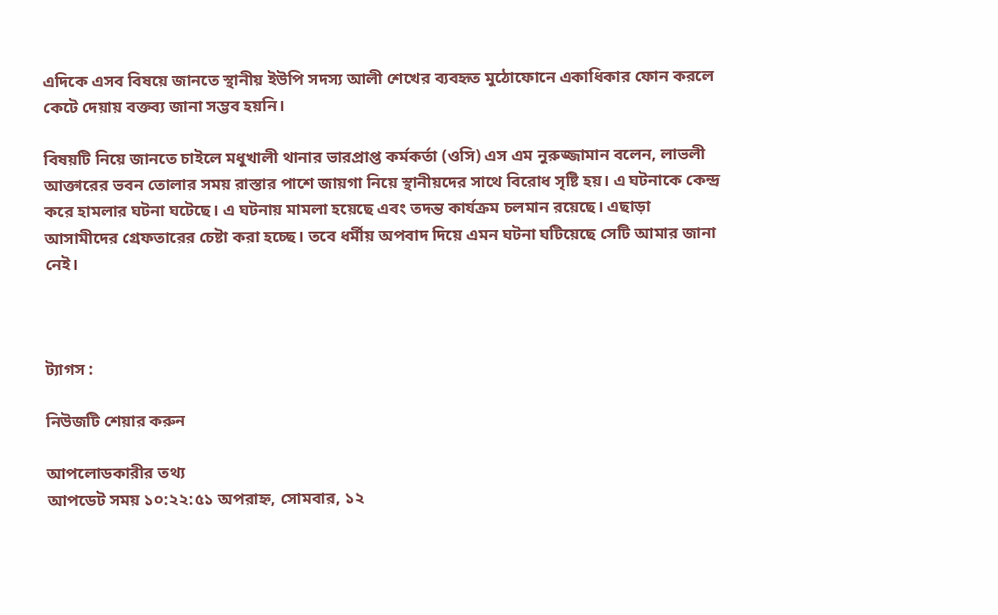এদিকে এসব বিষয়ে জানতে স্থানীয় ইউপি সদস্য আলী শেখের ব্যবহৃত মুঠোফোনে একাধিকার ফোন করলে কেটে দেয়ায় বক্তব্য জানা সম্ভব হয়নি।

বিষয়টি নিয়ে জানতে চাইলে মধুখালী থানার ভারপ্রাপ্ত কর্মকর্তা (ওসি) এস এম নুরুজ্জামান বলেন, লাভলী আক্তারের ভবন তোলার সময় রাস্তার পাশে জায়গা নিয়ে স্থানীয়দের সাথে বিরোধ সৃষ্টি হয়। এ ঘটনাকে কেন্দ্র করে হামলার ঘটনা ঘটেছে। এ ঘটনায় মামলা হয়েছে এবং তদন্ত কার্যক্রম চলমান রয়েছে। এছাড়া আসামীদের গ্রেফতারের চেষ্টা করা হচ্ছে। তবে ধর্মীয় অপবাদ দিয়ে এমন ঘটনা ঘটিয়েছে সেটি আমার জানা নেই।



ট্যাগস :

নিউজটি শেয়ার করুন

আপলোডকারীর তথ্য
আপডেট সময় ১০:২২:৫১ অপরাহ্ন, সোমবার, ১২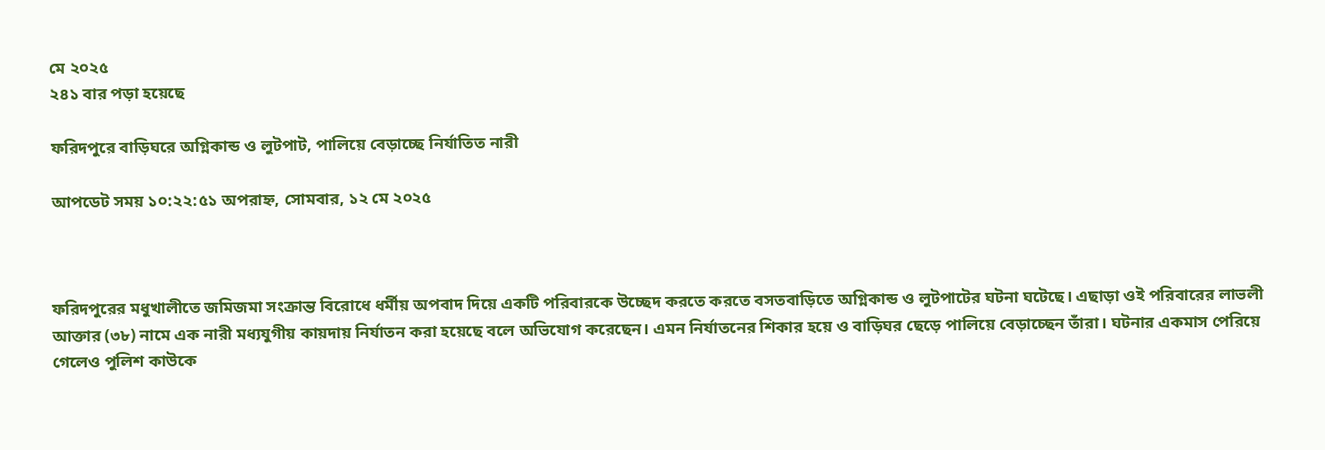মে ২০২৫
২৪১ বার পড়া হয়েছে

ফরিদপুরে বাড়িঘরে অগ্নিকান্ড ও লুটপাট, পালিয়ে বেড়াচ্ছে নির্যাতিত নারী

আপডেট সময় ১০:২২:৫১ অপরাহ্ন, সোমবার, ১২ মে ২০২৫



ফরিদপুরের মধুখালীতে জমিজমা সংক্রান্ত বিরোধে ধর্মীয় অপবাদ দিয়ে একটি পরিবারকে উচ্ছেদ করতে করতে বসতবাড়িতে অগ্নিকান্ড ও লুটপাটের ঘটনা ঘটেছে। এছাড়া ওই পরিবারের লাভলী আক্তার (৩৮) নামে এক নারী মধ্যযুগীয় কায়দায় নির্যাতন করা হয়েছে বলে অভিযোগ করেছেন। এমন নির্যাতনের শিকার হয়ে ও বাড়িঘর ছেড়ে পালিয়ে বেড়াচ্ছেন তাঁরা। ঘটনার একমাস পেরিয়ে গেলেও পুলিশ কাউকে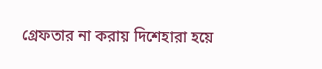গ্রেফতার না করায় দিশেহারা হয়ে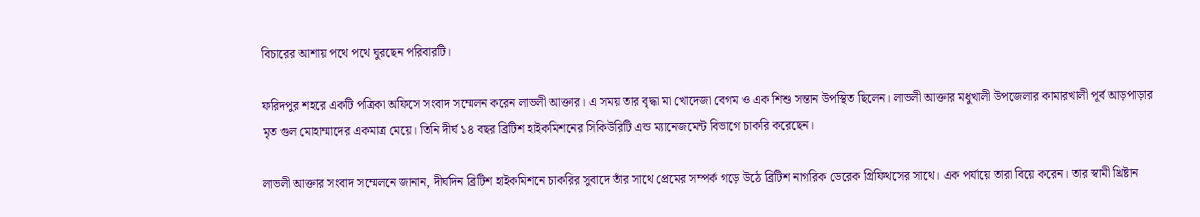বিচারের আশায় পথে পথে ঘুরছেন পরিবারটি।

ফরিদপুর শহরে একটি পত্রিকা অফিসে সংবাদ সম্মেলন করেন লাভলী আক্তার। এ সময় তার বৃদ্ধা মা খোদেজা বেগম ও এক শিশু সন্তান উপস্থিত ছিলেন। লাভলী আক্তার মধুখালী উপজেলার কামারখালী পূর্ব আড়পাড়ার মৃত গুল মোহাম্মাদের একমাত্র মেয়ে। তিনি দীর্ঘ ১৪ বছর ব্রিটিশ হাইকমিশনের সিকিউরিটি এন্ড ম্যানেজমেন্ট বিভাগে চাকরি করেছেন।

লাভলী আক্তার সংবাদ সম্মেলনে জানান, দীর্ঘদিন ব্রিটিশ হাইকমিশনে চাকরির সুবাদে তাঁর সাথে প্রেমের সম্পর্ক গড়ে উঠে ব্রিটিশ নাগরিক ডেরেক গ্রিফিথসের সাথে। এক পর্যায়ে তারা বিয়ে করেন। তার স্বামী খ্রিষ্টান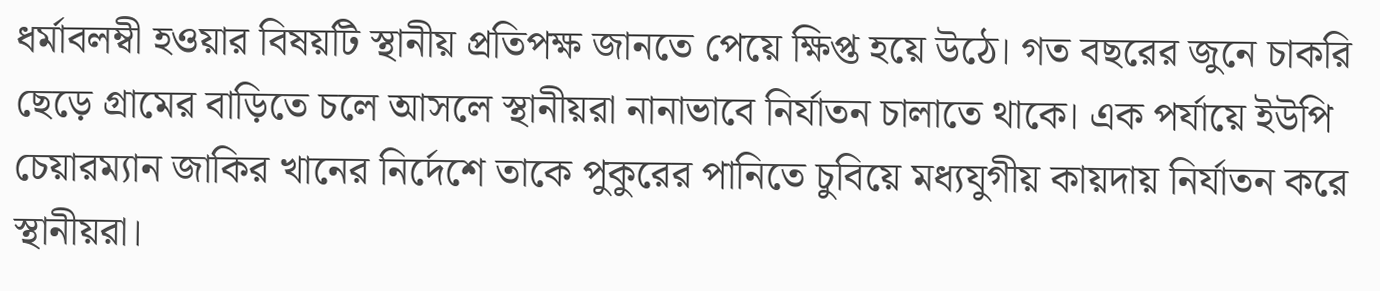ধর্মাবলম্বী হওয়ার বিষয়টি স্থানীয় প্রতিপক্ষ জানতে পেয়ে ক্ষিপ্ত হয়ে উঠে। গত বছরের জুনে চাকরি ছেড়ে গ্রামের বাড়িতে চলে আসলে স্থানীয়রা নানাভাবে নির্যাতন চালাতে থাকে। এক পর্যায়ে ইউপি চেয়ারম্যান জাকির খানের নির্দেশে তাকে পুকুরের পানিতে চুবিয়ে মধ্যযুগীয় কায়দায় নির্যাতন করে স্থানীয়রা।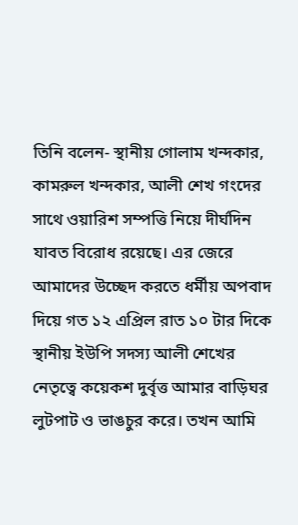তিনি বলেন- স্থানীয় গোলাম খন্দকার, কামরুল খন্দকার, আলী শেখ গংদের সাথে ওয়ারিশ সম্পত্তি নিয়ে দীর্ঘদিন যাবত বিরোধ রয়েছে। এর জেরে আমাদের উচ্ছেদ করতে ধর্মীয় অপবাদ দিয়ে গত ১২ এপ্রিল রাত ১০ টার দিকে স্থানীয় ইউপি সদস্য আলী শেখের নেতৃত্বে কয়েকশ দুর্বৃত্ত আমার বাড়িঘর লুটপাট ও ভাঙচুর করে। তখন আমি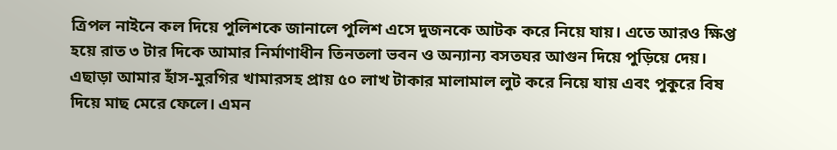ত্রিপল নাইনে কল দিয়ে পুলিশকে জানালে পুলিশ এসে দুজনকে আটক করে নিয়ে যায়। এতে আরও ক্ষিপ্ত হয়ে রাত ৩ টার দিকে আমার নির্মাণাধীন তিনতলা ভবন ও অন্যান্য বসতঘর আগুন দিয়ে পুড়িয়ে দেয়। এছাড়া আমার হাঁস-মুরগির খামারসহ প্রায় ৫০ লাখ টাকার মালামাল লুট করে নিয়ে যায় এবং পুকুরে বিষ দিয়ে মাছ মেরে ফেলে। এমন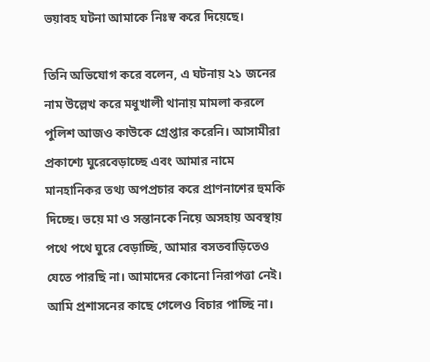ভয়াবহ ঘটনা আমাকে নিঃস্ব করে দিয়েছে।

তিনি অভিযোগ করে বলেন, এ ঘটনায় ২১ জনের নাম উল্লেখ করে মধুখালী থানায় মামলা করলে পুলিশ আজও কাউকে গ্রেপ্তার করেনি। আসামীরা প্রকাশ্যে ঘুরেবেড়াচ্ছে এবং আমার নামে মানহানিকর তথ্য অপপ্রচার করে প্রাণনাশের হুমকি দিচ্ছে। ভয়ে মা ও সন্তানকে নিয়ে অসহায় অবস্থায় পথে পথে ঘুরে বেড়াচ্ছি, আমার বসতবাড়িতেও যেতে পারছি না। আমাদের কোনো নিরাপত্তা নেই। আমি প্রশাসনের কাছে গেলেও বিচার পাচ্ছি না।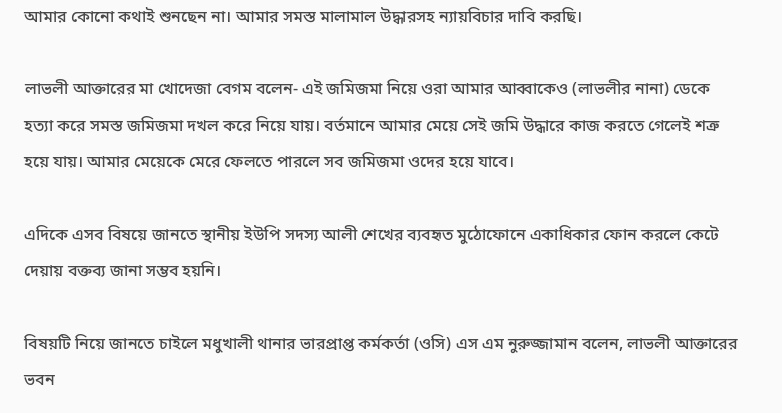আমার কোনো কথাই শুনছেন না। আমার সমস্ত মালামাল উদ্ধারসহ ন্যায়বিচার দাবি করছি।

লাভলী আক্তারের মা খোদেজা বেগম বলেন- এই জমিজমা নিয়ে ওরা আমার আব্বাকেও (লাভলীর নানা) ডেকে হত্যা করে সমস্ত জমিজমা দখল করে নিয়ে যায়। বর্তমানে আমার মেয়ে সেই জমি উদ্ধারে কাজ করতে গেলেই শত্রু হয়ে যায়। আমার মেয়েকে মেরে ফেলতে পারলে সব জমিজমা ওদের হয়ে যাবে।

এদিকে এসব বিষয়ে জানতে স্থানীয় ইউপি সদস্য আলী শেখের ব্যবহৃত মুঠোফোনে একাধিকার ফোন করলে কেটে দেয়ায় বক্তব্য জানা সম্ভব হয়নি।

বিষয়টি নিয়ে জানতে চাইলে মধুখালী থানার ভারপ্রাপ্ত কর্মকর্তা (ওসি) এস এম নুরুজ্জামান বলেন, লাভলী আক্তারের ভবন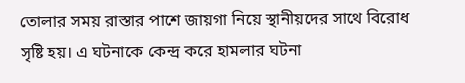তোলার সময় রাস্তার পাশে জায়গা নিয়ে স্থানীয়দের সাথে বিরোধ সৃষ্টি হয়। এ ঘটনাকে কেন্দ্র করে হামলার ঘটনা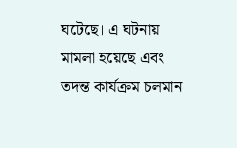ঘটেছে। এ ঘটনায় মামলা হয়েছে এবং তদন্ত কার্যক্রম চলমান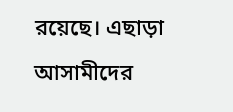রয়েছে। এছাড়া আসামীদের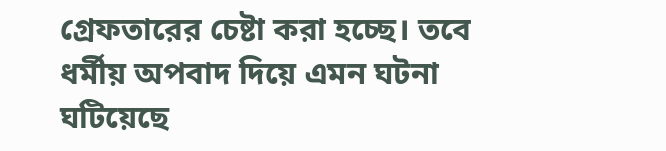গ্রেফতারের চেষ্টা করা হচ্ছে। তবে ধর্মীয় অপবাদ দিয়ে এমন ঘটনা ঘটিয়েছে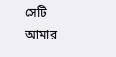সেটি আমার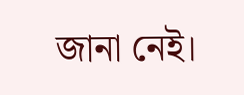জানা নেই।